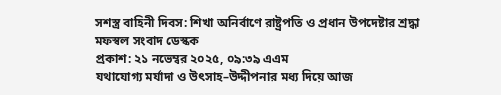সশস্ত্র বাহিনী দিবস: শিখা অনির্বাণে রাষ্ট্রপতি ও প্রধান উপদেষ্টার শ্রদ্ধা
মফস্বল সংবাদ ডেস্কক
প্রকাশ: ২১ নভেম্বর ২০২৫, ০৯:৩৯ এএম
যথাযোগ্য মর্যাদা ও উৎসাহ–উদ্দীপনার মধ্য দিয়ে আজ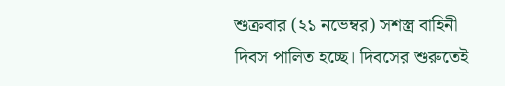শুক্রবার (২১ নভেম্বর) সশস্ত্র বাহিনী দিবস পালিত হচ্ছে। দিবসের শুরুতেই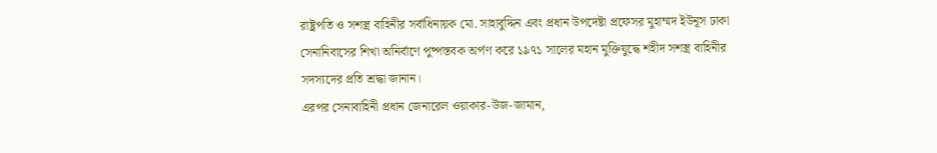রাষ্ট্রপতি ও সশস্ত্র বাহিনীর সর্বাধিনায়ক মো. সাহাবুদ্দিন এবং প্রধান উপদেষ্টা প্রফেসর মুহাম্মদ ইউনূস ঢাকা সেনানিবাসের শিখা অনির্বাণে পুষ্পস্তবক অর্পণ করে ১৯৭১ সালের মহান মুক্তিযুদ্ধে শহীদ সশস্ত্র বাহিনীর সদস্যদের প্রতি শ্রদ্ধা জানান।
এরপর সেনাবাহিনী প্রধান জেনারেল ওয়াকার-উজ-জামান,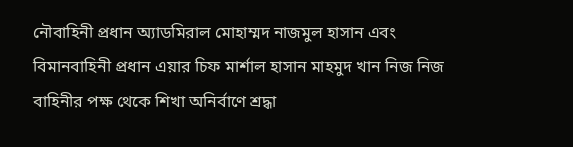নৌবাহিনী প্রধান অ্যাডমিরাল মোহাম্মদ নাজমুল হাসান এবং বিমানবাহিনী প্রধান এয়ার চিফ মার্শাল হাসান মাহমুদ খান নিজ নিজ বাহিনীর পক্ষ থেকে শিখা অনির্বাণে শ্রদ্ধা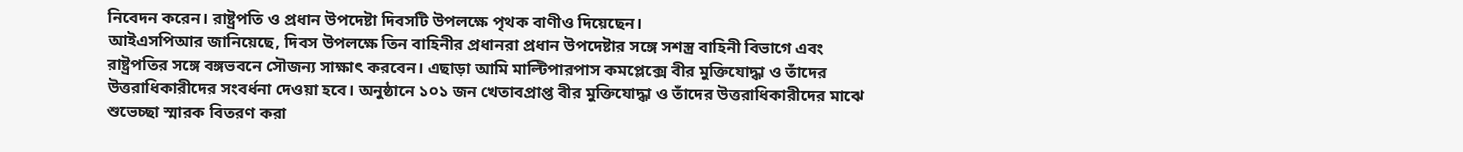নিবেদন করেন। রাষ্ট্রপতি ও প্রধান উপদেষ্টা দিবসটি উপলক্ষে পৃথক বাণীও দিয়েছেন।
আইএসপিআর জানিয়েছে, দিবস উপলক্ষে তিন বাহিনীর প্রধানরা প্রধান উপদেষ্টার সঙ্গে সশস্ত্র বাহিনী বিভাগে এবং রাষ্ট্রপতির সঙ্গে বঙ্গভবনে সৌজন্য সাক্ষাৎ করবেন। এছাড়া আমি মাল্টিপারপাস কমপ্লেক্সে বীর মুক্তিযোদ্ধা ও তাঁদের উত্তরাধিকারীদের সংবর্ধনা দেওয়া হবে। অনুষ্ঠানে ১০১ জন খেতাবপ্রাপ্ত বীর মুক্তিযোদ্ধা ও তাঁদের উত্তরাধিকারীদের মাঝে শুভেচ্ছা স্মারক বিতরণ করা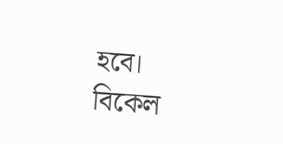হবে।
বিকেল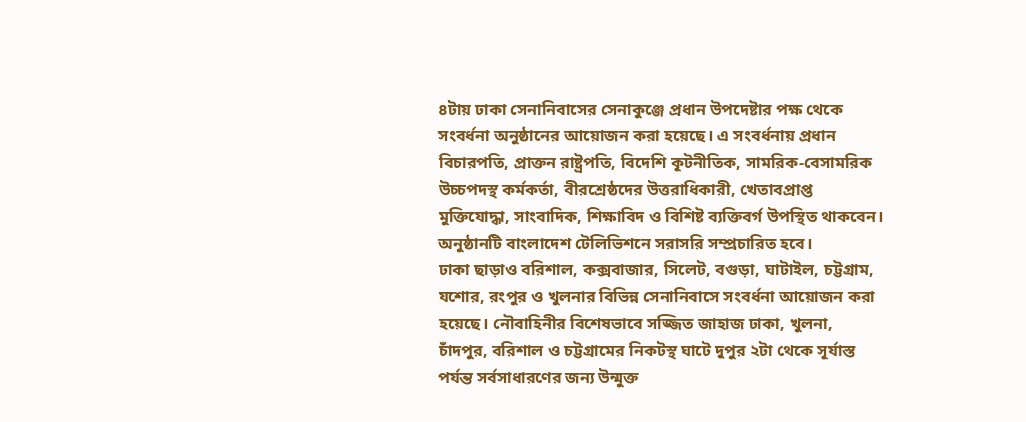৪টায় ঢাকা সেনানিবাসের সেনাকুঞ্জে প্রধান উপদেষ্টার পক্ষ থেকে সংবর্ধনা অনুষ্ঠানের আয়োজন করা হয়েছে। এ সংবর্ধনায় প্রধান বিচারপতি, প্রাক্তন রাষ্ট্রপতি, বিদেশি কূটনীতিক, সামরিক-বেসামরিক উচ্চপদস্থ কর্মকর্তা, বীরশ্রেষ্ঠদের উত্তরাধিকারী, খেতাবপ্রাপ্ত মুক্তিযোদ্ধা, সাংবাদিক, শিক্ষাবিদ ও বিশিষ্ট ব্যক্তিবর্গ উপস্থিত থাকবেন। অনুষ্ঠানটি বাংলাদেশ টেলিভিশনে সরাসরি সম্প্রচারিত হবে।
ঢাকা ছাড়াও বরিশাল, কক্সবাজার, সিলেট, বগুড়া, ঘাটাইল, চট্টগ্রাম, যশোর, রংপুর ও খুলনার বিভিন্ন সেনানিবাসে সংবর্ধনা আয়োজন করা হয়েছে। নৌবাহিনীর বিশেষভাবে সজ্জিত জাহাজ ঢাকা, খুলনা, চাঁদপুর, বরিশাল ও চট্টগ্রামের নিকটস্থ ঘাটে দুপুর ২টা থেকে সূর্যাস্ত পর্যন্ত সর্বসাধারণের জন্য উন্মুক্ত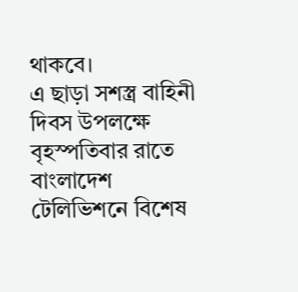থাকবে।
এ ছাড়া সশস্ত্র বাহিনী দিবস উপলক্ষে বৃহস্পতিবার রাতে বাংলাদেশ টেলিভিশনে বিশেষ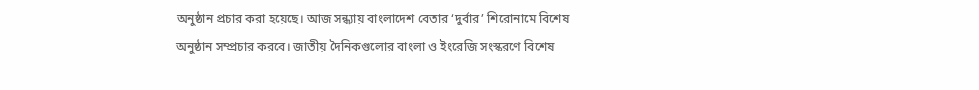অনুষ্ঠান প্রচার করা হয়েছে। আজ সন্ধ্যায় বাংলাদেশ বেতার ‘দুর্বার’ শিরোনামে বিশেষ অনুষ্ঠান সম্প্রচার করবে। জাতীয় দৈনিকগুলোর বাংলা ও ইংরেজি সংস্করণে বিশেষ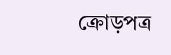ক্রোড়পত্র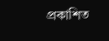প্রকাশিত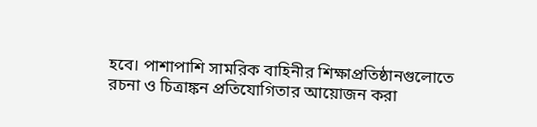হবে। পাশাপাশি সামরিক বাহিনীর শিক্ষাপ্রতিষ্ঠানগুলোতে রচনা ও চিত্রাঙ্কন প্রতিযোগিতার আয়োজন করা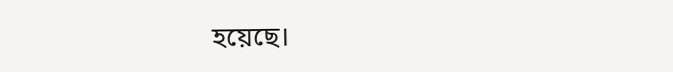হয়েছে।